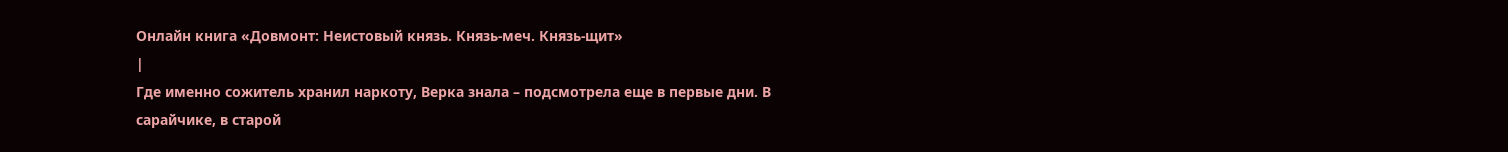Онлайн книга «Довмонт: Неистовый князь. Князь-меч. Князь-щит»
|
Где именно сожитель хранил наркоту, Верка знала – подсмотрела еще в первые дни. В сарайчике, в старой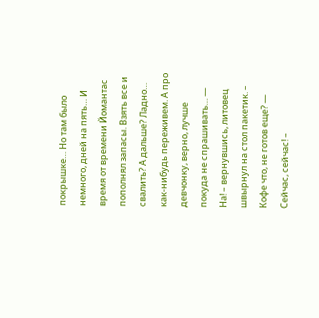покрышке… Но там было немного, дней на пять… И время от времени Йомантас пополнял запасы. Взять все и свалить? А дальше? Ладно… как-нибудь переживем. А про девчонку, верно, лучше покуда не спрашивать… — На! – вернувшись, литовец швырнул на стол пакетик. – Кофе что, не готов еще? — Сейчас, сейчас! –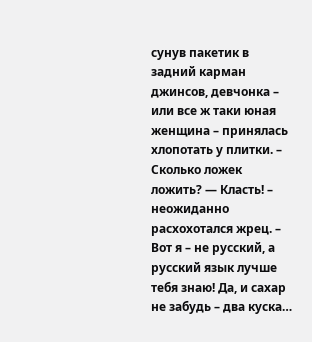сунув пакетик в задний карман джинсов, девчонка – или все ж таки юная женщина – принялась хлопотать у плитки. – Сколько ложек ложить? — Класть! – неожиданно расхохотался жрец. – Вот я – не русский, а русский язык лучше тебя знаю! Да, и сахар не забудь – два куска…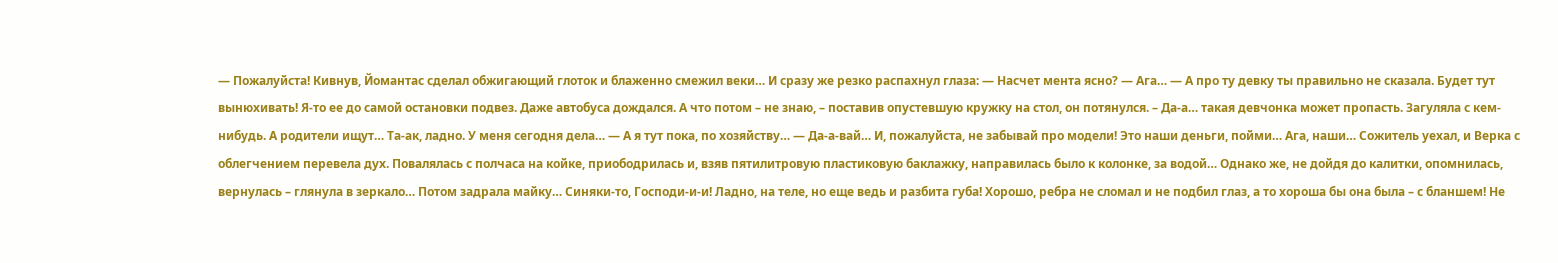— Пожалуйста! Кивнув, Йомантас сделал обжигающий глоток и блаженно смежил веки… И сразу же резко распахнул глаза: — Насчет мента ясно? — Ага… — А про ту девку ты правильно не сказала. Будет тут вынюхивать! Я-то ее до самой остановки подвез. Даже автобуса дождался. А что потом – не знаю, – поставив опустевшую кружку на стол, он потянулся. – Да-а… такая девчонка может пропасть. Загуляла с кем-нибудь. А родители ищут… Та-ак, ладно. У меня сегодня дела… — А я тут пока, по хозяйству… — Да-а-вай… И, пожалуйста, не забывай про модели! Это наши деньги, пойми… Ага, наши… Сожитель уехал, и Верка с облегчением перевела дух. Повалялась с полчаса на койке, приободрилась и, взяв пятилитровую пластиковую баклажку, направилась было к колонке, за водой… Однако же, не дойдя до калитки, опомнилась, вернулась – глянула в зеркало… Потом задрала майку… Синяки-то, Господи-и-и! Ладно, на теле, но еще ведь и разбита губа! Хорошо, ребра не сломал и не подбил глаз, а то хороша бы она была – с бланшем! Не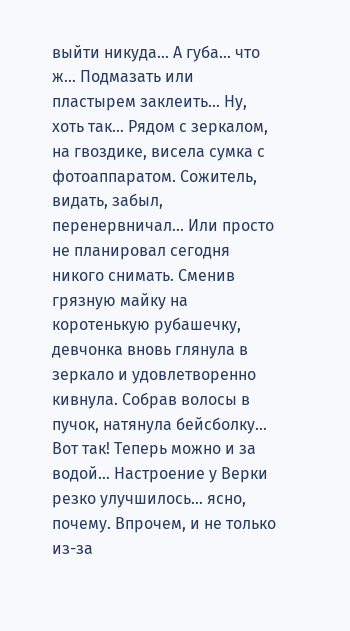выйти никуда… А губа… что ж… Подмазать или пластырем заклеить… Ну, хоть так… Рядом с зеркалом, на гвоздике, висела сумка с фотоаппаратом. Сожитель, видать, забыл, перенервничал… Или просто не планировал сегодня никого снимать. Сменив грязную майку на коротенькую рубашечку, девчонка вновь глянула в зеркало и удовлетворенно кивнула. Собрав волосы в пучок, натянула бейсболку… Вот так! Теперь можно и за водой… Настроение у Верки резко улучшилось… ясно, почему. Впрочем, и не только из-за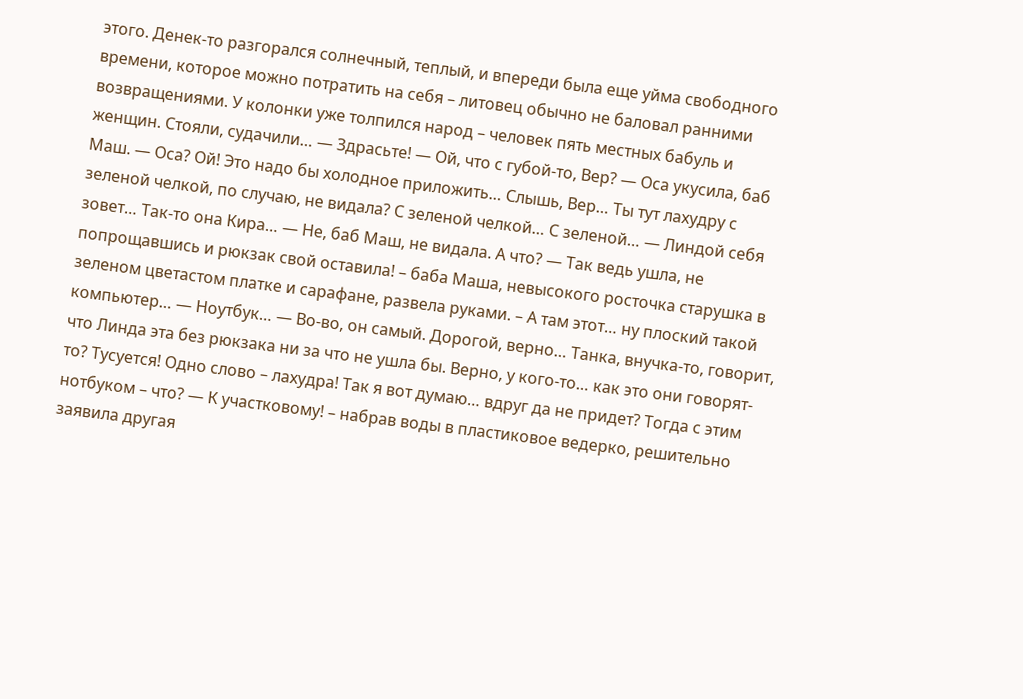этого. Денек-то разгорался солнечный, теплый, и впереди была еще уйма свободного времени, которое можно потратить на себя – литовец обычно не баловал ранними возвращениями. У колонки уже толпился народ – человек пять местных бабуль и женщин. Стояли, судачили… — Здрасьте! — Ой, что с губой-то, Вер? — Оса укусила, баб Маш. — Оса? Ой! Это надо бы холодное приложить… Слышь, Вер… Ты тут лахудру с зеленой челкой, по случаю, не видала? С зеленой челкой… С зеленой… — Линдой себя зовет… Так-то она Кира… — Не, баб Маш, не видала. А что? — Так ведь ушла, не попрощавшись и рюкзак свой оставила! – баба Маша, невысокого росточка старушка в зеленом цветастом платке и сарафане, развела руками. – А там этот… ну плоский такой компьютер… — Ноутбук… — Во-во, он самый. Дорогой, верно… Танка, внучка-то, говорит, что Линда эта без рюкзака ни за что не ушла бы. Верно, у кого-то… как это они говорят-то? Тусуется! Одно слово – лахудра! Так я вот думаю… вдруг да не придет? Тогда с этим нотбуком – что? — К участковому! – набрав воды в пластиковое ведерко, решительно заявила другая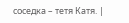соседка – тетя Катя. |